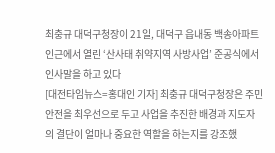최충규 대덕구청장이 21일, 대덕구 읍내동 백송아파트 인근에서 열린 ‘산사태 취약지역 사방사업’ 준공식에서 인사말을 하고 있다
[대전타임뉴스=홍대인 기자] 최충규 대덕구청장은 주민 안전을 최우선으로 두고 사업을 추진한 배경과 지도자의 결단이 얼마나 중요한 역할을 하는지를 강조했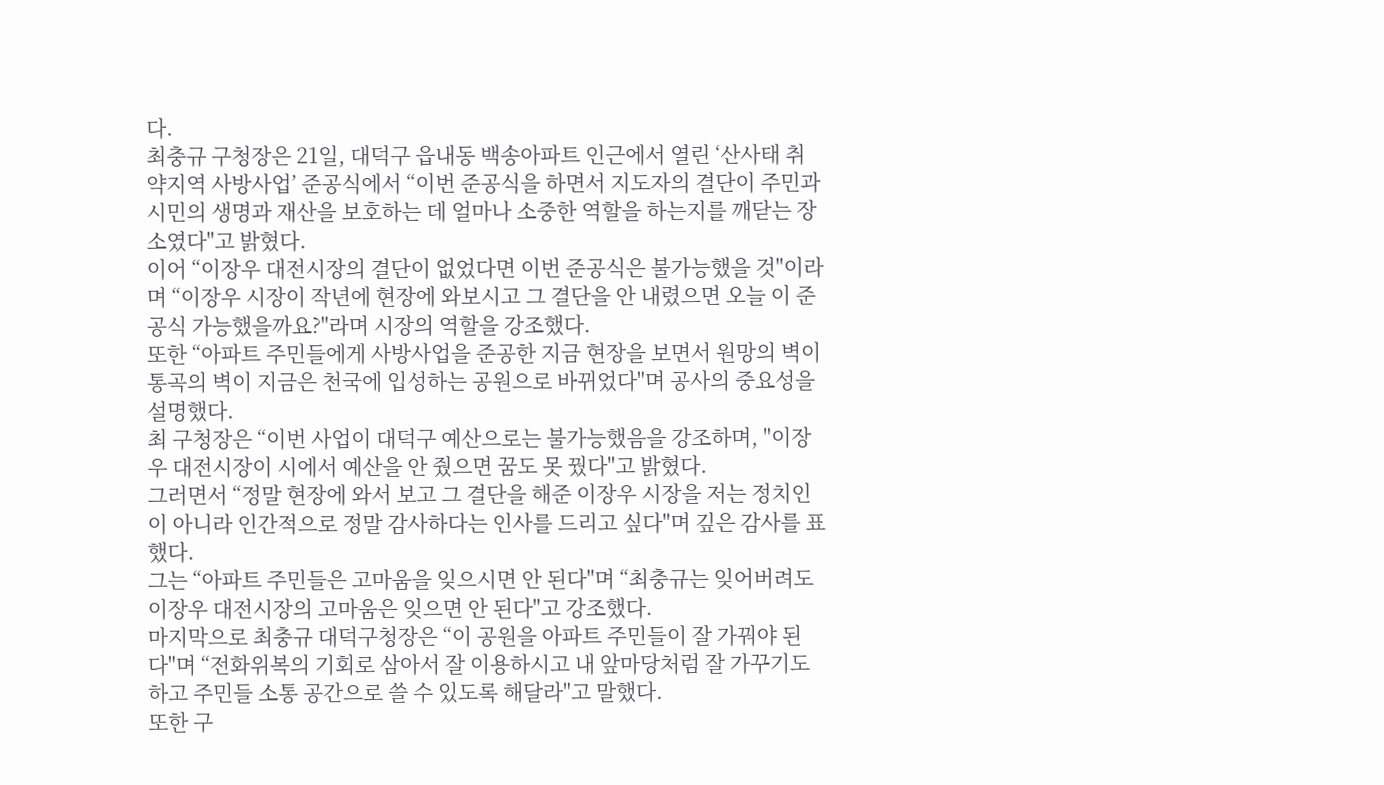다.
최충규 구청장은 21일, 대덕구 읍내동 백송아파트 인근에서 열린 ‘산사태 취약지역 사방사업’ 준공식에서 “이번 준공식을 하면서 지도자의 결단이 주민과 시민의 생명과 재산을 보호하는 데 얼마나 소중한 역할을 하는지를 깨닫는 장소였다"고 밝혔다.
이어 “이장우 대전시장의 결단이 없었다면 이번 준공식은 불가능했을 것"이라며 “이장우 시장이 작년에 현장에 와보시고 그 결단을 안 내렸으면 오늘 이 준공식 가능했을까요?"라며 시장의 역할을 강조했다.
또한 “아파트 주민들에게 사방사업을 준공한 지금 현장을 보면서 원망의 벽이 통곡의 벽이 지금은 천국에 입성하는 공원으로 바뀌었다"며 공사의 중요성을 설명했다.
최 구청장은 “이번 사업이 대덕구 예산으로는 불가능했음을 강조하며, "이장우 대전시장이 시에서 예산을 안 줬으면 꿈도 못 꿨다"고 밝혔다.
그러면서 “정말 현장에 와서 보고 그 결단을 해준 이장우 시장을 저는 정치인이 아니라 인간적으로 정말 감사하다는 인사를 드리고 싶다"며 깊은 감사를 표했다.
그는 “아파트 주민들은 고마움을 잊으시면 안 된다"며 “최충규는 잊어버려도 이장우 대전시장의 고마움은 잊으면 안 된다"고 강조했다.
마지막으로 최충규 대덕구청장은 “이 공원을 아파트 주민들이 잘 가꿔야 된다"며 “전화위복의 기회로 삼아서 잘 이용하시고 내 앞마당처럼 잘 가꾸기도 하고 주민들 소통 공간으로 쓸 수 있도록 해달라"고 말했다.
또한 구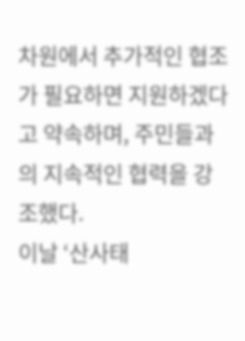차원에서 추가적인 협조가 필요하면 지원하겠다고 약속하며, 주민들과의 지속적인 협력을 강조했다.
이날 ‘산사태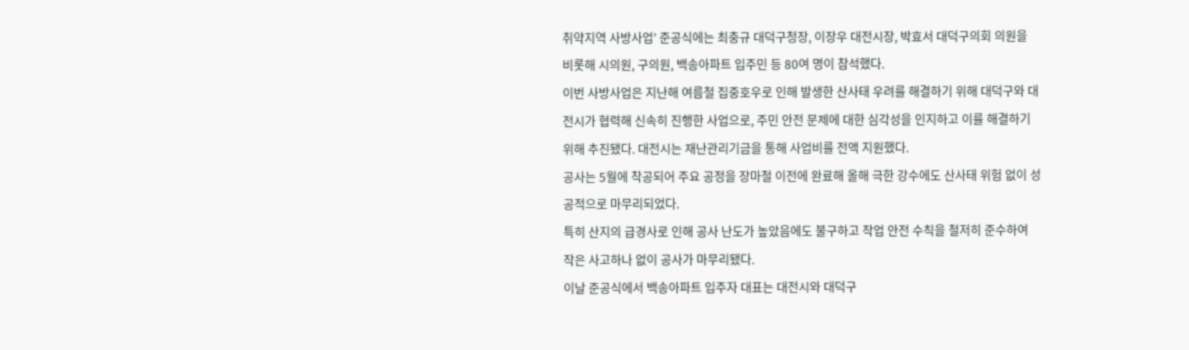취약지역 사방사업’ 준공식에는 최충규 대덕구청장, 이장우 대전시장, 박효서 대덕구의회 의원을 비롯해 시의원, 구의원, 백송아파트 입주민 등 80여 명이 참석했다.
이번 사방사업은 지난해 여름철 집중호우로 인해 발생한 산사태 우려를 해결하기 위해 대덕구와 대전시가 협력해 신속히 진행한 사업으로, 주민 안전 문제에 대한 심각성을 인지하고 이를 해결하기 위해 추진됐다. 대전시는 재난관리기금을 통해 사업비를 전액 지원했다.
공사는 5월에 착공되어 주요 공정을 장마철 이전에 완료해 올해 극한 강수에도 산사태 위험 없이 성공적으로 마무리되었다.
특히 산지의 급경사로 인해 공사 난도가 높았음에도 불구하고 작업 안전 수칙을 철저히 준수하여 작은 사고하나 없이 공사가 마무리됐다.
이날 준공식에서 백송아파트 입주자 대표는 대전시와 대덕구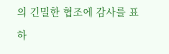의 긴밀한 협조에 감사를 표하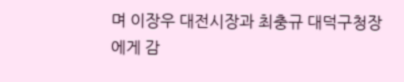며 이장우 대전시장과 최충규 대덕구청장에게 감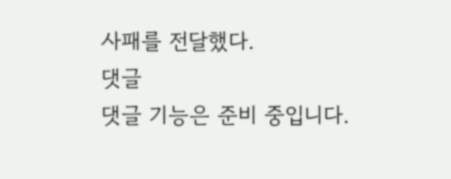사패를 전달했다.
댓글
댓글 기능은 준비 중입니다.